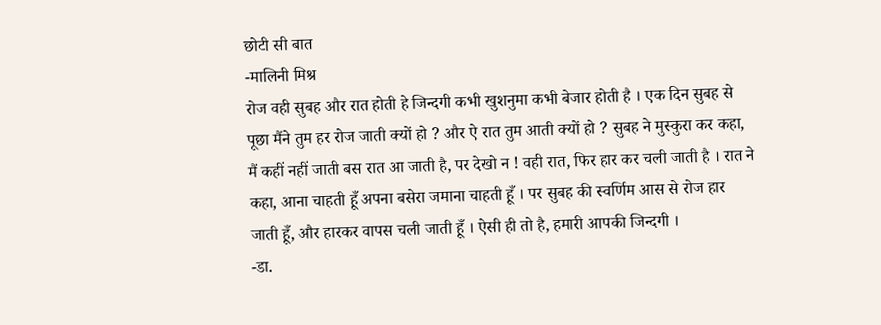छोटी सी बात
-मालिनी मिश्र
रोज वही सुबह और रात होती हे जिन्दगी कभी खुशनुमा कभी बेजार होती है । एक दिन सुबह से पूछा मैंने तुम हर रोज जाती क्यों हो ? और ऐ रात तुम आती क्यों हो ? सुबह ने मुस्कुरा कर कहा, मैं कहीं नहीं जाती बस रात आ जाती है, पर देखो न ! वही रात, फिर हार कर चली जाती है । रात ने कहा, आना चाहती हूँ अपना बसेरा जमाना चाहती हूँ । पर सुबह की स्वर्णिम आस से रोज हार जाती हूँ, और हारकर वापस चली जाती हूँ । ऐसी ही तो है, हमारी आपकी जिन्दगी ।
-डा.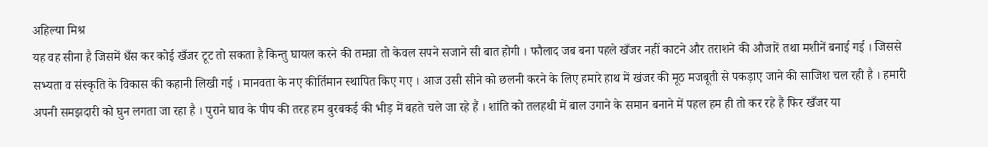अहिल्या मिश्र
यह वह सीना है जिसमें धँस कर कोई खँजर टूट तो सकता है किन्तु घायल करने की तमन्ना तो केवल सपने सजाने सी बात होगी । फौलाद जब बना पहले खँजर नहीं काटने और तराशने की औजारें तथा मशीनें बनाई गई । जिससे सभ्यता व संस्कृति के विकास की कहानी लिखी गई । मानवता के नए कीर्तिमान स्थापित किए गए । आज उसी सीने को छलनी करने के लिए हमारे हाथ में खंजर की मूठ मजबूती से पकड़ाए जाने की साजिश चल रही है । हमारी अपनी समझदारी को घुन लगता जा रहा है । पुराने घाव के पीप की तरह हम बुरबकई की भीड़ में बहते चले जा रहे हैं । शांति को तलहथी में बाल उगाने के समान बनाने में पहल हम ही तो कर रहे हैं फिर खँजर या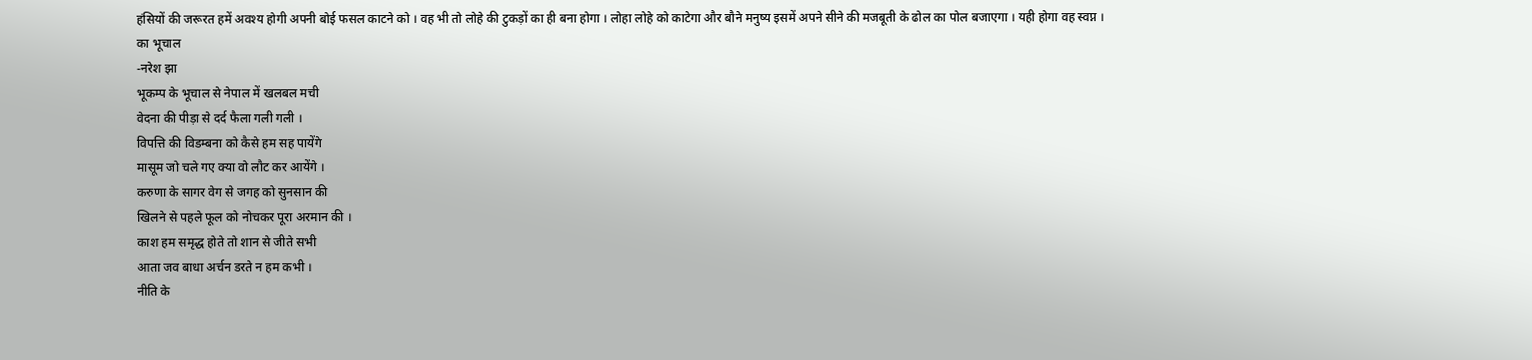हंसियों की जरूरत हमें अवश्य होगी अपनी बोई फसल काटने को । वह भी तो लोहे की टुकड़ों का ही बना होगा । लोहा लोहे को काटेगा और बौने मनुष्य इसमें अपने सीने की मजबूती के ढोल का पोल बजाएगा । यही होगा वह स्वप्न ।
का भूचाल
-नरेश झा
भूकम्प के भूचाल से नेपाल में खलबल मची
वेदना की पीड़ा से दर्द फैला गली गली ।
विपत्ति की विडम्बना को कैसे हम सह पायेंगे
मासूम जो चले गए क्या वो लौट कर आयेंगे ।
करुणा के सागर वेग से जगह को सुनसान की
खिलने से पहले फूल को नोचकर पूरा अरमान की ।
काश हम समृद्ध होते तो शान से जीते सभी
आता जव बाधा अर्चन डरते न हम कभी ।
नीति के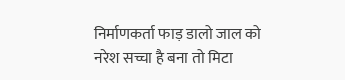निर्माणकर्ता फाड़ डालो जाल को
नरेश सच्चा है बना तो मिटा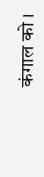कंगाल को ।